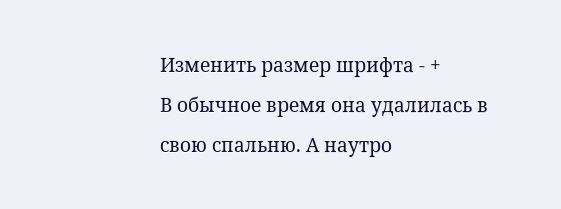Изменить размер шрифта - +
В обычное время она удалилась в свою спальню. А наутро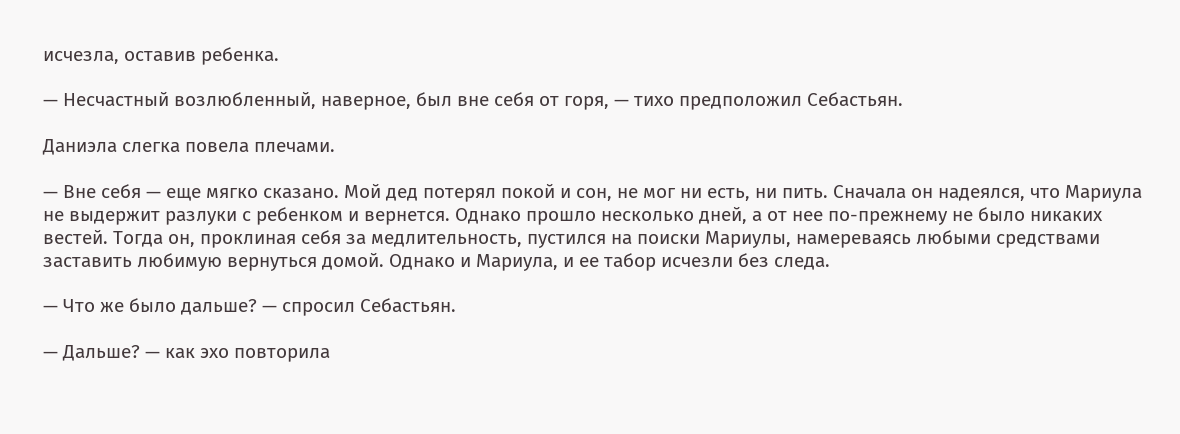исчезла, оставив ребенка.

— Несчастный возлюбленный, наверное, был вне себя от горя, — тихо предположил Себастьян.

Даниэла слегка повела плечами.

— Вне себя — еще мягко сказано. Мой дед потерял покой и сон, не мог ни есть, ни пить. Сначала он надеялся, что Мариула не выдержит разлуки с ребенком и вернется. Однако прошло несколько дней, а от нее по-прежнему не было никаких вестей. Тогда он, проклиная себя за медлительность, пустился на поиски Мариулы, намереваясь любыми средствами заставить любимую вернуться домой. Однако и Мариула, и ее табор исчезли без следа.

— Что же было дальше? — спросил Себастьян.

— Дальше? — как эхо повторила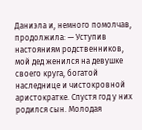Даниэла и, немного помолчав, продолжила: — Уступив настояниям родственников, мой дед женился на девушке своего круга, богатой наследнице и чистокровной аристократке. Спустя год у них родился сын. Молодая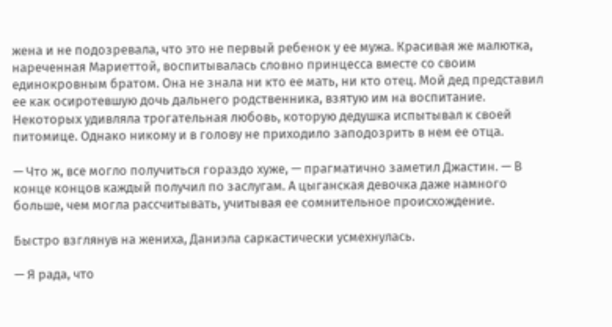жена и не подозревала, что это не первый ребенок у ее мужа. Красивая же малютка, нареченная Мариеттой, воспитывалась словно принцесса вместе со своим единокровным братом. Она не знала ни кто ее мать, ни кто отец. Мой дед представил ее как осиротевшую дочь дальнего родственника, взятую им на воспитание. Некоторых удивляла трогательная любовь, которую дедушка испытывал к своей питомице. Однако никому и в голову не приходило заподозрить в нем ее отца.

— Что ж, все могло получиться гораздо хуже, — прагматично заметил Джастин. — В конце концов каждый получил по заслугам. А цыганская девочка даже намного больше, чем могла рассчитывать, учитывая ее сомнительное происхождение.

Быстро взглянув на жениха, Даниэла саркастически усмехнулась.

— Я рада, что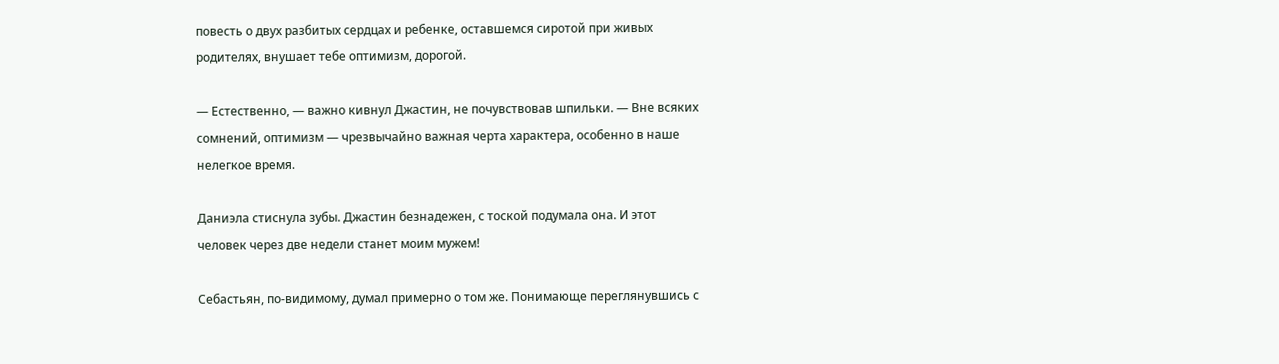повесть о двух разбитых сердцах и ребенке, оставшемся сиротой при живых родителях, внушает тебе оптимизм, дорогой.

— Естественно, — важно кивнул Джастин, не почувствовав шпильки. — Вне всяких сомнений, оптимизм — чрезвычайно важная черта характера, особенно в наше нелегкое время.

Даниэла стиснула зубы. Джастин безнадежен, с тоской подумала она. И этот человек через две недели станет моим мужем!

Себастьян, по-видимому, думал примерно о том же. Понимающе переглянувшись с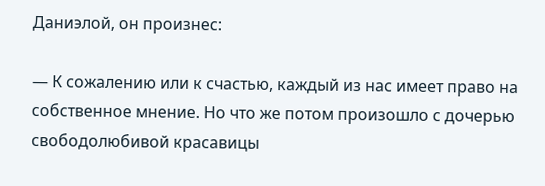Даниэлой, он произнес:

— К сожалению или к счастью, каждый из нас имеет право на собственное мнение. Но что же потом произошло с дочерью свободолюбивой красавицы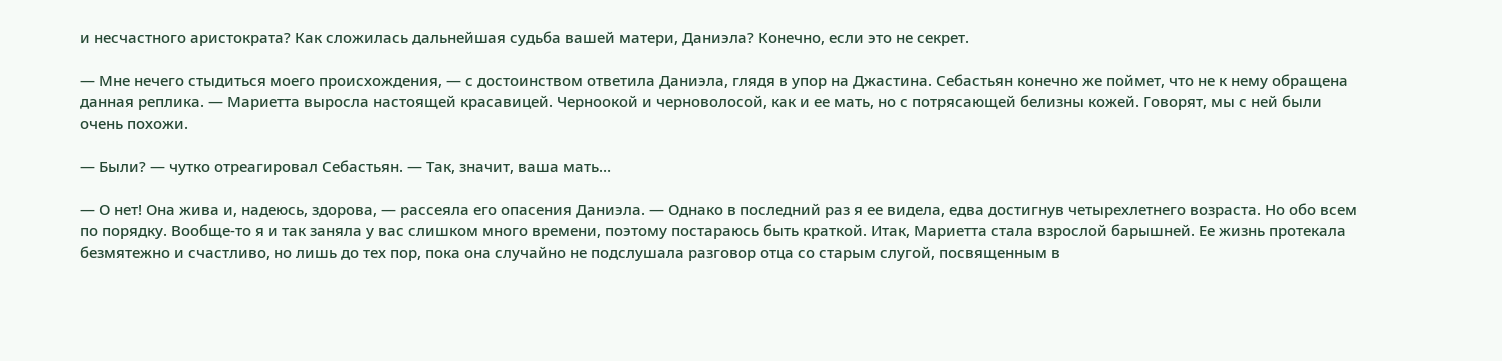и несчастного аристократа? Как сложилась дальнейшая судьба вашей матери, Даниэла? Конечно, если это не секрет.

— Мне нечего стыдиться моего происхождения, — с достоинством ответила Даниэла, глядя в упор на Джастина. Себастьян конечно же поймет, что не к нему обращена данная реплика. — Мариетта выросла настоящей красавицей. Черноокой и черноволосой, как и ее мать, но с потрясающей белизны кожей. Говорят, мы с ней были очень похожи.

— Были? — чутко отреагировал Себастьян. — Так, значит, ваша мать…

— О нет! Она жива и, надеюсь, здорова, — рассеяла его опасения Даниэла. — Однако в последний раз я ее видела, едва достигнув четырехлетнего возраста. Но обо всем по порядку. Вообще-то я и так заняла у вас слишком много времени, поэтому постараюсь быть краткой. Итак, Мариетта стала взрослой барышней. Ее жизнь протекала безмятежно и счастливо, но лишь до тех пор, пока она случайно не подслушала разговор отца со старым слугой, посвященным в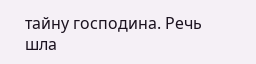тайну господина. Речь шла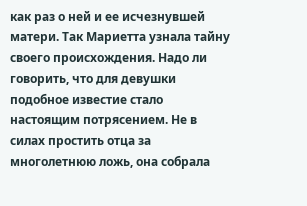как раз о ней и ее исчезнувшей матери. Так Мариетта узнала тайну своего происхождения. Надо ли говорить, что для девушки подобное известие стало настоящим потрясением. Не в силах простить отца за многолетнюю ложь, она собрала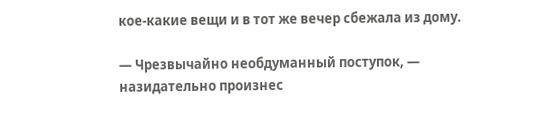кое-какие вещи и в тот же вечер сбежала из дому.

— Чрезвычайно необдуманный поступок, — назидательно произнес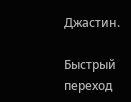Джастин.

Быстрый переход